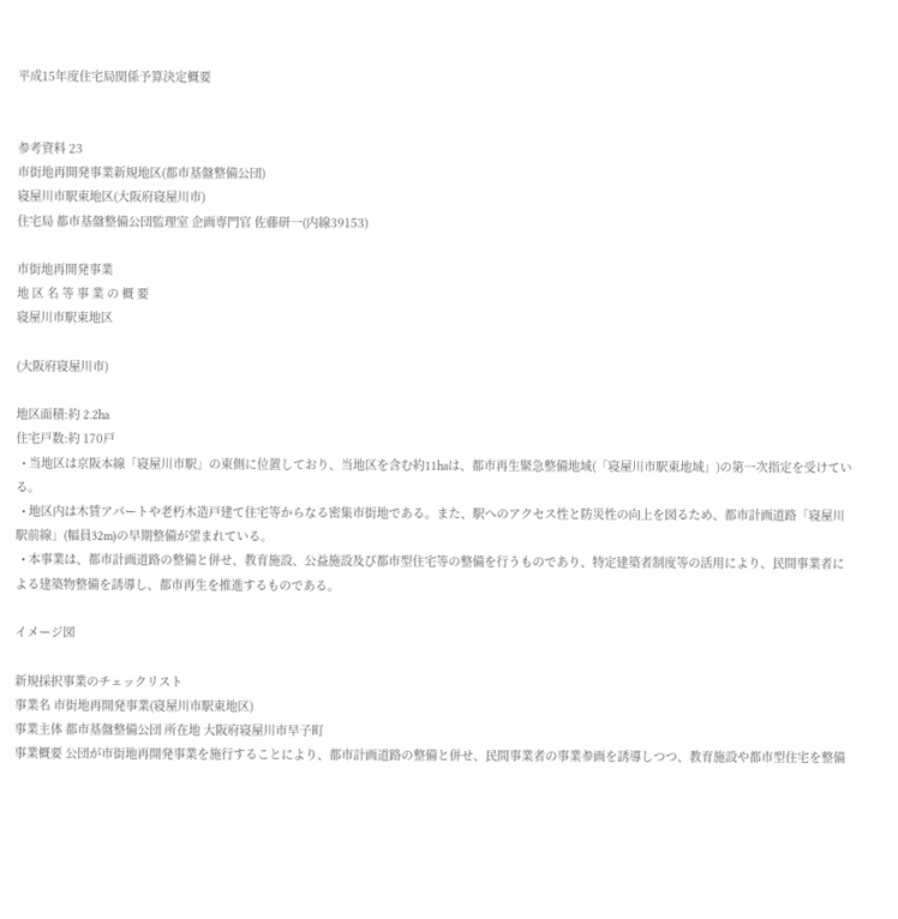平成15年度住宅局関係予算決定概要


参考資料 23
市街地再開発事業新規地区(都市基盤整備公団)
寝屋川市駅東地区(大阪府寝屋川市)
住宅局 都市基盤整備公団監理室 企画専門官 佐藤研一(内線39153)

市街地再開発事業
地 区 名 等 事 業 の 概 要
寝屋川市駅東地区

(大阪府寝屋川市)

地区面積:約 2.2ha
住宅戸数:約 170戸
  • 当地区は京阪本線「寝屋川市駅」の東側に位置しており、当地区を含む約11haは、都市再生緊急整備地域(「寝屋川市駅東地域」)の第一次指定を受けている。
  • 地区内は木賃アパートや老朽木造戸建て住宅等からなる密集市街地である。また、駅へのアクセス性と防災性の向上を図るため、都市計画道路「寝屋川駅前線」(幅員32m)の早期整備が望まれている。
  • 本事業は、都市計画道路の整備と併せ、教育施設、公益施設及び都市型住宅等の整備を行うものであり、特定建築者制度等の活用により、民間事業者による建築物整備を誘導し、都市再生を推進するものである。

イメージ図

新規採択事業のチェックリスト
事業名 市街地再開発事業(寝屋川市駅東地区)
事業主体 都市基盤整備公団 所在地 大阪府寝屋川市早子町
事業概要 公団が市街地再開発事業を施行することにより、都市計画道路の整備と併せ、民間事業者の事業参画を誘導しつつ、教育施設や都市型住宅を整備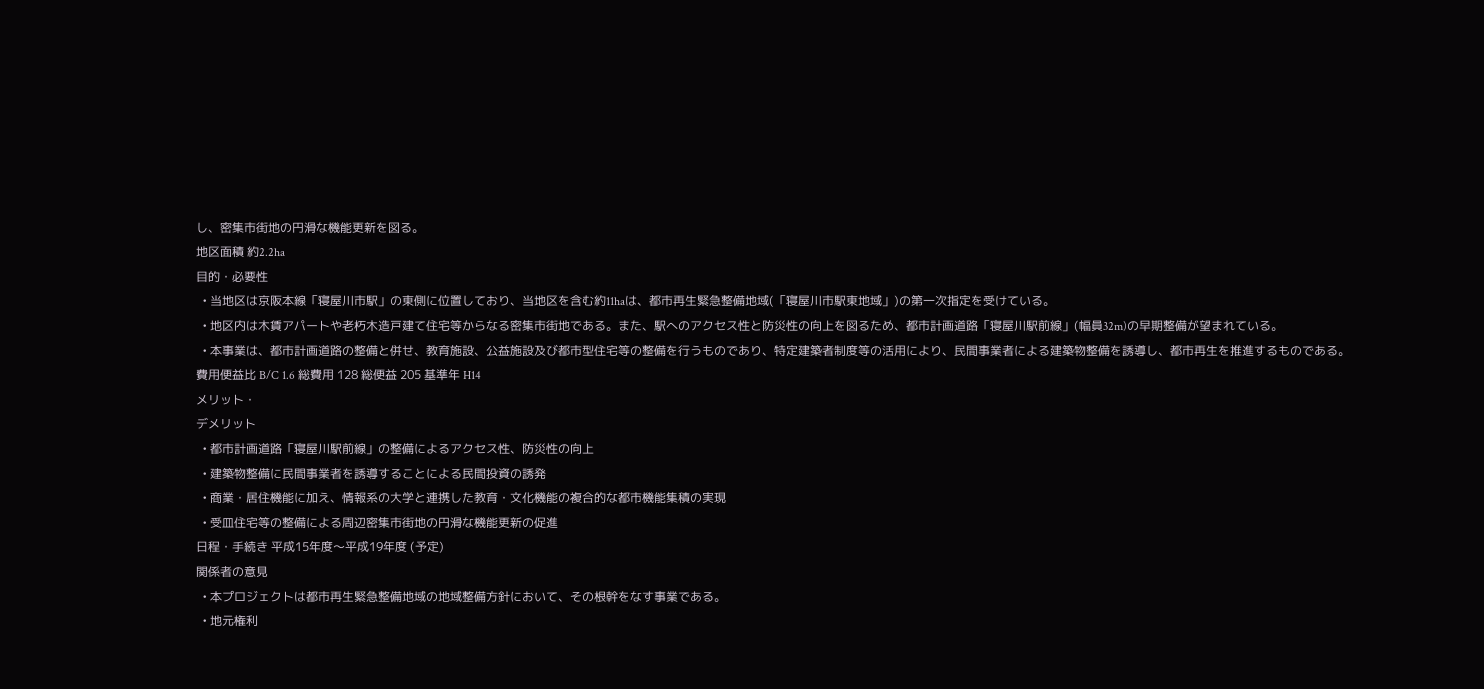し、密集市街地の円滑な機能更新を図る。
地区面積 約2.2ha
目的・必要性
  • 当地区は京阪本線「寝屋川市駅」の東側に位置しており、当地区を含む約11haは、都市再生緊急整備地域(「寝屋川市駅東地域」)の第一次指定を受けている。
  • 地区内は木賃アパートや老朽木造戸建て住宅等からなる密集市街地である。また、駅へのアクセス性と防災性の向上を図るため、都市計画道路「寝屋川駅前線」(幅員32m)の早期整備が望まれている。
  • 本事業は、都市計画道路の整備と併せ、教育施設、公益施設及び都市型住宅等の整備を行うものであり、特定建築者制度等の活用により、民間事業者による建築物整備を誘導し、都市再生を推進するものである。
費用便益比 B/C 1.6 総費用 128 総便益 205 基準年 H14
メリット・
デメリット
  • 都市計画道路「寝屋川駅前線」の整備によるアクセス性、防災性の向上
  • 建築物整備に民間事業者を誘導することによる民間投資の誘発
  • 商業・居住機能に加え、情報系の大学と連携した教育・文化機能の複合的な都市機能集積の実現
  • 受皿住宅等の整備による周辺密集市街地の円滑な機能更新の促進
日程・手続き 平成15年度〜平成19年度 (予定)
関係者の意見
  • 本プロジェクトは都市再生緊急整備地域の地域整備方針において、その根幹をなす事業である。
  • 地元権利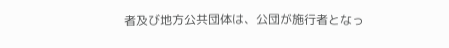者及び地方公共団体は、公団が施行者となっ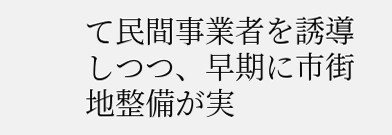て民間事業者を誘導しつつ、早期に市街地整備が実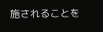施されることを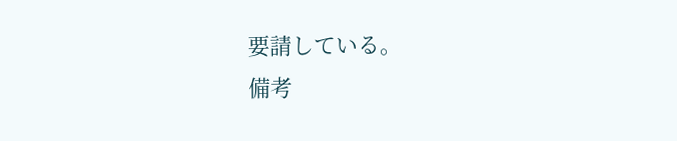要請している。
備考